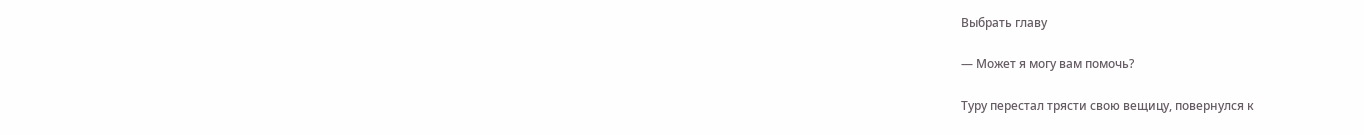Выбрать главу

— Может я могу вам помочь?

Туру перестал трясти свою вещицу, повернулся к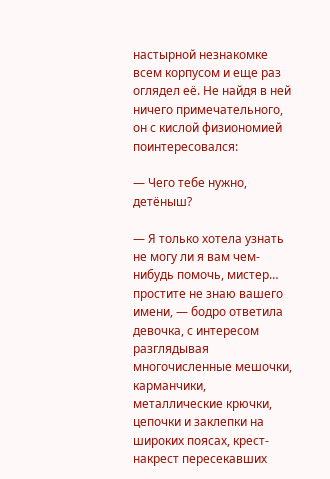настырной незнакомке всем корпусом и еще раз оглядел её. Не найдя в ней ничего примечательного, он с кислой физиономией поинтересовался:

— Чего тебе нужно, детёныш?

— Я только хотела узнать не могу ли я вам чем-нибудь помочь, мистер… простите не знаю вашего имени, — бодро ответила девочка, с интересом разглядывая многочисленные мешочки, карманчики, металлические крючки, цепочки и заклепки на широких поясах, крест-накрест пересекавших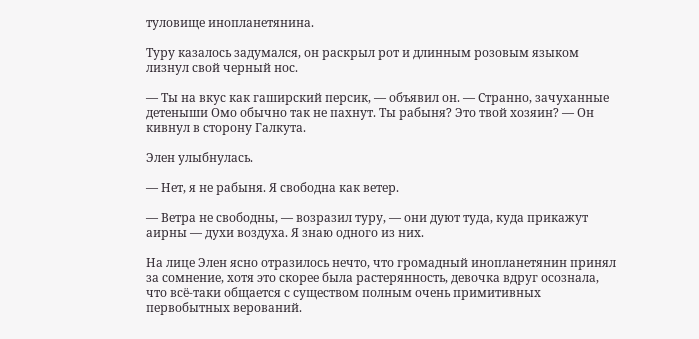туловище инопланетянина.

Туру казалось задумался, он раскрыл рот и длинным розовым языком лизнул свой черный нос.

— Ты на вкус как гаширский персик, — объявил он. — Странно, зачуханные детеныши Омо обычно так не пахнут. Ты рабыня? Это твой хозяин? — Он кивнул в сторону Галкута.

Элен улыбнулась.

— Нет, я не рабыня. Я свободна как ветер.

— Ветра не свободны, — возразил туру, — они дуют туда, куда прикажут аирны — духи воздуха. Я знаю одного из них.

На лице Элен ясно отразилось нечто, что громадный инопланетянин принял за сомнение, хотя это скорее была растерянность, девочка вдруг осознала, что всё-таки общается с существом полным очень примитивных первобытных верований.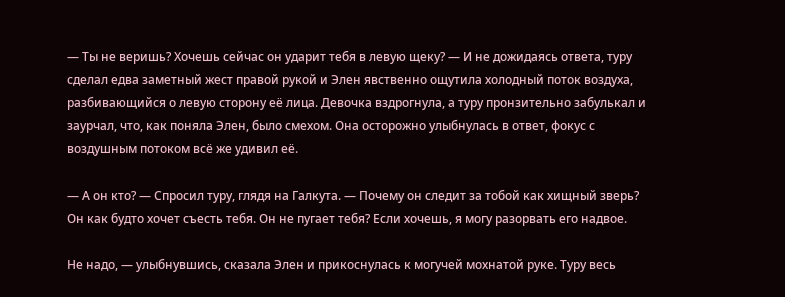— Ты не веришь? Хочешь сейчас он ударит тебя в левую щеку? — И не дожидаясь ответа, туру сделал едва заметный жест правой рукой и Элен явственно ощутила холодный поток воздуха, разбивающийся о левую сторону её лица. Девочка вздрогнула, а туру пронзительно забулькал и заурчал, что, как поняла Элен, было смехом. Она осторожно улыбнулась в ответ, фокус с воздушным потоком всё же удивил её.

— А он кто? — Спросил туру, глядя на Галкута. — Почему он следит за тобой как хищный зверь? Он как будто хочет съесть тебя. Он не пугает тебя? Если хочешь, я могу разорвать его надвое.

Не надо, — улыбнувшись, сказала Элен и прикоснулась к могучей мохнатой руке. Туру весь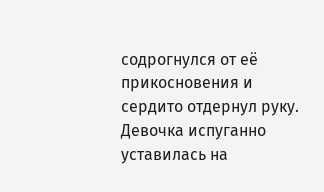содрогнулся от её прикосновения и сердито отдернул руку. Девочка испуганно уставилась на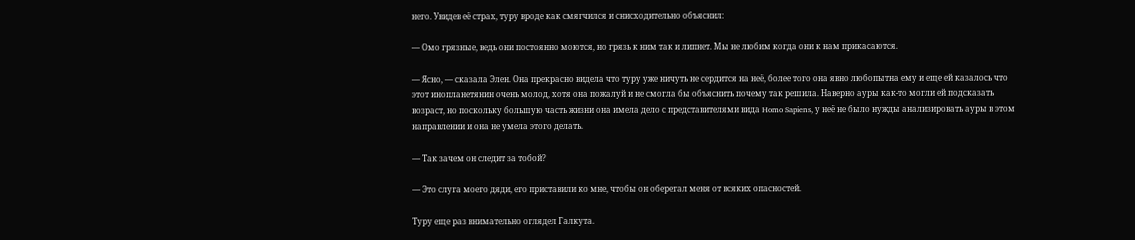него. Увидев её страх, туру вроде как смягчился и снисходительно объяснил:

— Омо грязные, ведь они постоянно моются, но грязь к ним так и липнет. Мы не любим когда они к нам прикасаются.

— Ясно, — сказала Элен. Она прекрасно видела что туру уже ничуть не сердится на неё, более того она явно любопытна ему и еще ей казалось что этот инопланетянин очень молод, хотя она пожалуй и не смогла бы объяснить почему так решила. Наверно ауры как-то могли ей подсказать возраст, но поскольку большую часть жизни она имела дело с представителями вида Homo Sapiens, у неё не было нужды анализировать ауры в этом направлении и она не умела этого делать.

— Так зачем он следит за тобой?

— Это слуга моего дяди, его приставили ко мне, чтобы он оберегал меня от всяких опасностей.

Туру еще раз внимательно оглядел Галкута.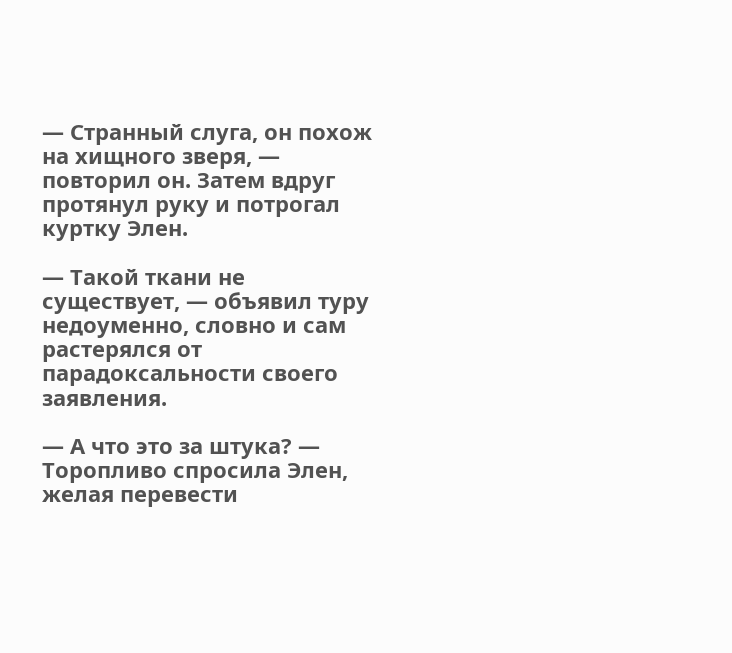— Странный слуга, он похож на хищного зверя, — повторил он. Затем вдруг протянул руку и потрогал куртку Элен.

— Такой ткани не существует, — объявил туру недоуменно, словно и сам растерялся от парадоксальности своего заявления.

— А что это за штука? — Торопливо спросила Элен, желая перевести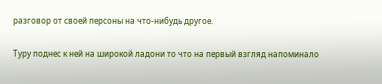разговор от своей персоны на что-нибудь другое.

Туру поднес к ней на широкой ладони то что на первый взгляд напоминало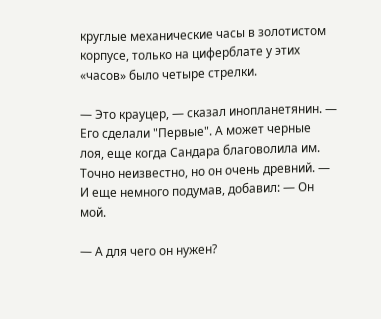круглые механические часы в золотистом корпусе, только на циферблате у этих «часов» было четыре стрелки.

— Это крауцер, — сказал инопланетянин. — Его сделали "Первые". А может черные лоя, еще когда Сандара благоволила им. Точно неизвестно, но он очень древний. — И еще немного подумав, добавил: — Он мой.

— А для чего он нужен?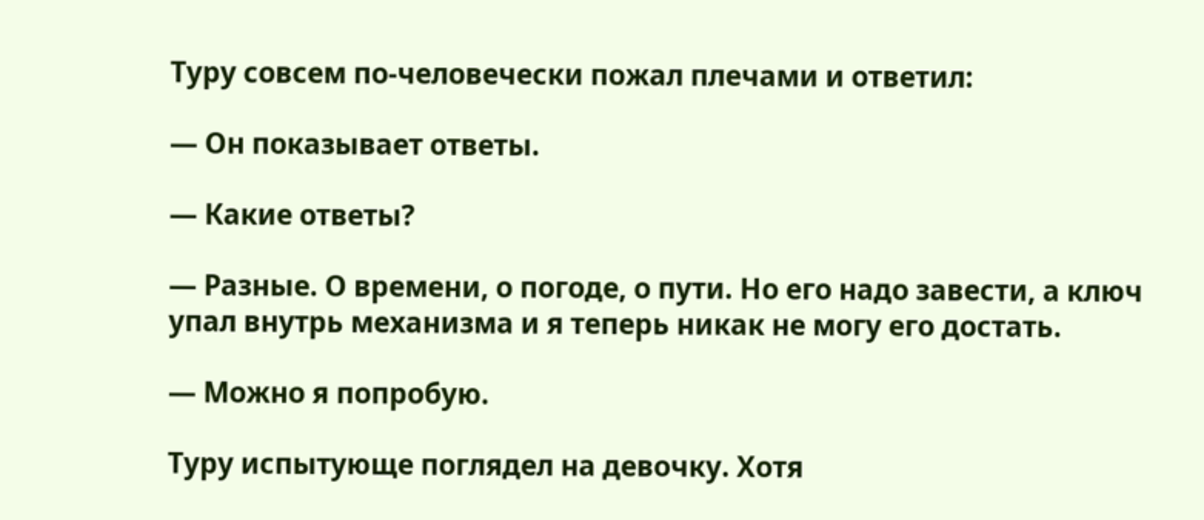Туру совсем по-человечески пожал плечами и ответил:

— Он показывает ответы.

— Какие ответы?

— Разные. О времени, о погоде, о пути. Но его надо завести, а ключ упал внутрь механизма и я теперь никак не могу его достать.

— Можно я попробую.

Туру испытующе поглядел на девочку. Хотя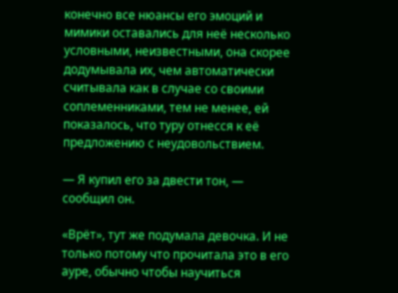конечно все нюансы его эмоций и мимики оставались для неё несколько условными, неизвестными, она скорее додумывала их, чем автоматически считывала как в случае со своими соплеменниками, тем не менее, ей показалось, что туру отнесся к её предложению с неудовольствием.

— Я купил его за двести тон, — сообщил он.

«Врёт», тут же подумала девочка. И не только потому что прочитала это в его ауре, обычно чтобы научиться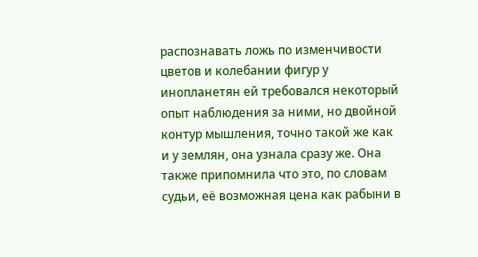распознавать ложь по изменчивости цветов и колебании фигур у инопланетян ей требовался некоторый опыт наблюдения за ними, но двойной контур мышления, точно такой же как и у землян, она узнала сразу же. Она также припомнила что это, по словам судьи, её возможная цена как рабыни в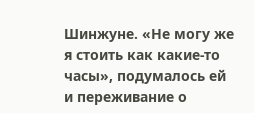Шинжуне. «Не могу же я стоить как какие-то часы», подумалось ей и переживание о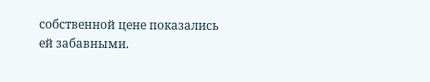собственной цене показались ей забавными.